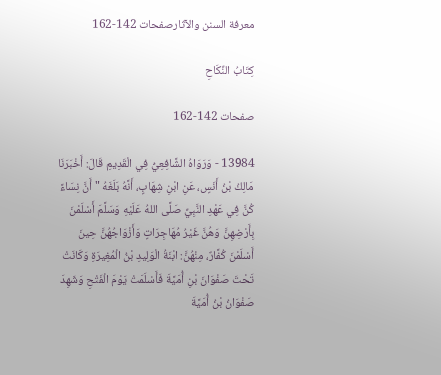معرفة السنن والآثارصفحات 142-162

كِتَابُ النِّكَاحِ

صفحات 142-162

13984 - وَرَوَاهُ الشَّافِعِيُّ فِي الْقَدِيمِ قَالَ: أَخْبَرَنَا مَالِكُ بْنُ أَنَسٍ، عَنِ ابْنِ شِهَابٍ، أَنَّهُ بَلَغَهُ " أَنَّ نِسَاءً كُنَّ فِي عَهْدِ النَّبِيِّ صَلَّى اللهُ عَلَيْهِ وَسَلَّمَ أَسْلَمْنَ بِأَرْضِهِنَّ وَهُنَّ غَيْرُ مُهَاجِرَاتٍ وَأَزْوَاجُهُنَّ حِينَ أَسْلَمْنَ كُفَّارٌ، مِنْهُنَّ: ابْنَةُ الْوَلِيدِ بْنُ الْمُغِيرَةِ وَكَانَتْ تَحْتَ صَفْوَانَ بْنِ أُمَيَّةَ فَأَسْلَمَتْ يَوْمَ الْفَتْحِ وَشَهِدَ صَفْوَانُ بْنُ أُمَيَّةَ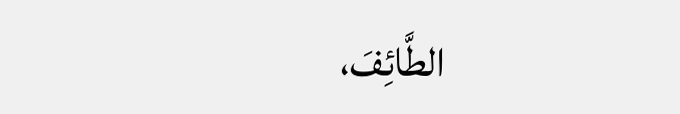الطَّائِفَ،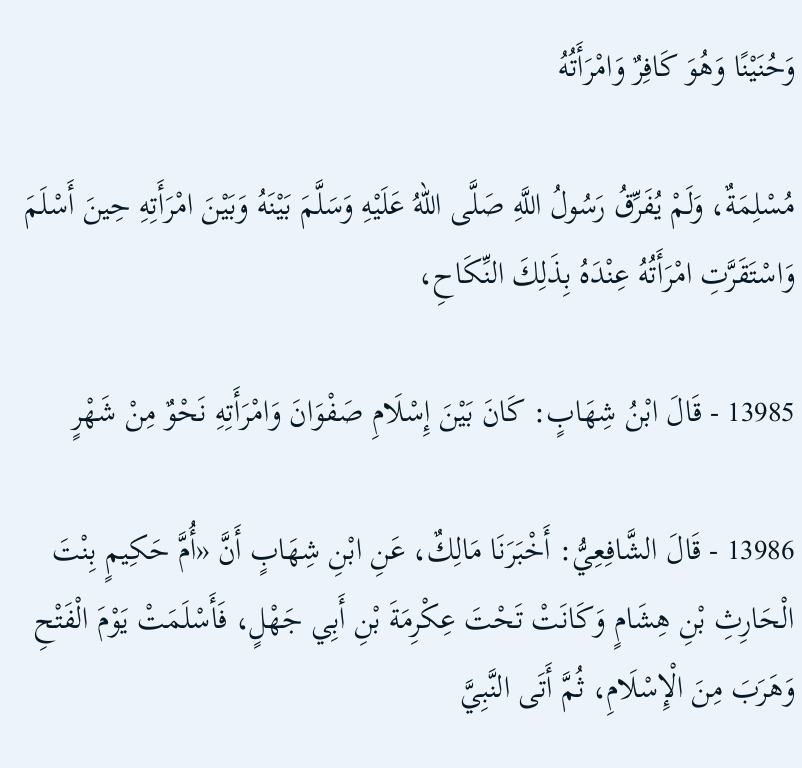وَحُنَيْنًا وَهُوَ كَافِرٌ وَامْرَأَتُهُ

مُسْلِمَةٌ، وَلَمْ يُفَرِّقُ رَسُولُ اللَّهِ صَلَّى اللهُ عَلَيْهِ وَسَلَّمَ بَيْنَهُ وَبَيْنَ امْرَأَتِهِ حِينَ أَسْلَمَ وَاسْتَقَرَّتِ امْرَأَتُهُ عِنْدَهُ بِذَلِكَ النِّكَاحِ،

13985 - قَالَ ابْنُ شِهَابٍ: كَانَ بَيْنَ إِسْلَامِ صَفْوَانَ وَامْرَأَتِهِ نَحْوٌ مِنْ شَهْرٍ

13986 - قَالَ الشَّافِعِيُّ: أَخْبَرَنَا مَالِكٌ، عَنِ ابْنِ شِهَابٍ أَنَّ «أُمَّ حَكِيمٍ بِنْتَ الْحَارِثِ بْنِ هِشَامٍ وَكَانَتْ تَحْتَ عِكْرِمَةَ بْنِ أَبِي جَهْلٍ، فَأَسْلَمَتْ يَوْمَ الْفَتْحِ وَهَرَبَ مِنَ الْإِسْلَامِ، ثُمَّ أَتَى النَّبِيَّ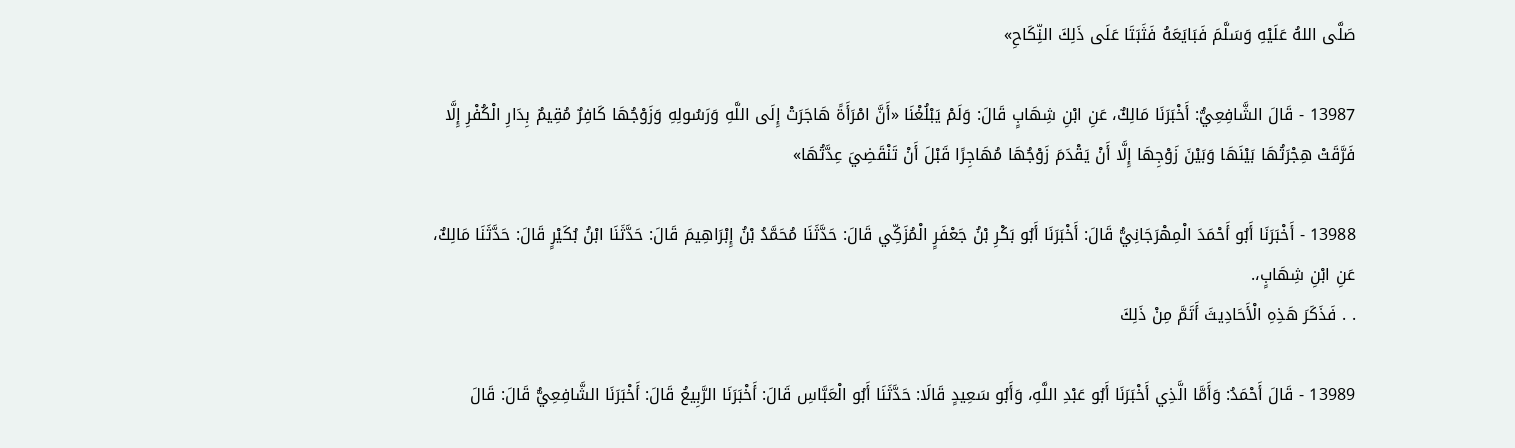صَلَّى اللهُ عَلَيْهِ وَسَلَّمَ فَبَايَعَهُ فَثَبَتَا عَلَى ذَلِكَ النِّكَاحِ»

13987 - قَالَ الشَّافِعِيُّ: أَخْبَرَنَا مَالِكٌ، عَنِ ابْنِ شِهَابٍ قَالَ: وَلَمْ يَبْلُغْنَا «أَنَّ امْرَأَةً هَاجَرَتْ إِلَى اللَّهِ وَرَسُولِهِ وَزَوْجُهَا كَافِرٌ مُقِيمٌ بِدَارِ الْكُفْرِ إِلَّا فَرَّقَتْ هِجْرَتُهَا بَيْنَهَا وَبَيْنَ زَوْجِهَا إِلَّا أَنْ يَقْدَمَ زَوْجُهَا مُهَاجِرًا قَبْلَ أَنْ تَنْقَضِيَ عِدَّتُهَا»

13988 - أَخْبَرَنَا أَبُو أَحْمَدَ الْمِهْرَجَانِيُّ قَالَ: أَخْبَرَنَا أَبُو بَكْرِ بْنُ جَعْفَرٍ الْمُزَكِّي قَالَ: حَدَّثَنَا مُحَمَّدُ بْنُ إِبْرَاهِيمَ قَالَ: حَدَّثَنَا ابْنُ بُكَيْرٍ قَالَ: حَدَّثَنَا مَالِكٌ، عَنِ ابْنِ شِهَابٍ،.
. . فَذَكَرَ هَذِهِ الْأَحَادِيثَ أَتَمَّ مِنْ ذَلِكَ

13989 - قَالَ أَحْمَدُ: وَأَمَّا الَّذِي أَخْبَرَنَا أَبُو عَبْدِ اللَّهِ، وَأَبُو سَعِيدٍ قَالَا: حَدَّثَنَا أَبُو الْعَبَّاسِ قَالَ: أَخْبَرَنَا الرَّبِيعُ قَالَ: أَخْبَرَنَا الشَّافِعِيُّ قَالَ: قَالَ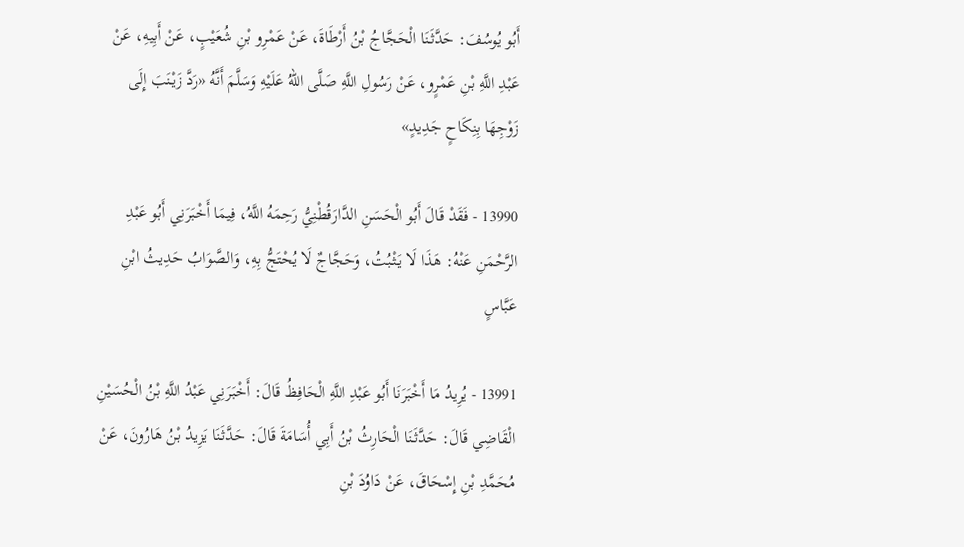أَبُو يُوسُفَ: حَدَّثَنَا الْحَجَّاجُ بْنُ أَرْطَاةَ، عَنْ عَمْرِو بْنِ شُعَيْبٍ، عَنْ أَبِيهِ، عَنْ عَبْدِ اللَّهِ بْنِ عَمْرٍو، عَنْ رَسُولِ اللَّهِ صَلَّى اللهُ عَلَيْهِ وَسَلَّمَ أَنَّهُ «رَدَّ زَيْنَبَ إِلَى زَوْجِهَا بِنِكَاحٍ جَدِيدٍ»

13990 - فَقَدْ قَالَ أَبُو الْحَسَنِ الدَّارَقُطْنِيُّ رَحِمَهُ اللَّهُ، فِيمَا أَخْبَرَنِي أَبُو عَبْدِ الرَّحْمَنِ عَنْهُ: هَذَا لَا يَثْبُتُ، وَحَجَّاجٌ لَا يُحْتَجُّ بِهِ، وَالصَّوَابُ حَدِيثُ ابْنِ عَبَّاسٍ

13991 - يُرِيدُ مَا أَخْبَرَنَا أَبُو عَبْدِ اللَّهِ الْحَافِظُ قَالَ: أَخْبَرَنِي عَبْدُ اللَّهِ بْنُ الْحُسَيْنِ الْقَاضِي قَالَ: حَدَّثَنَا الْحَارِثُ بْنُ أَبِي أُسَامَةَ قَالَ: حَدَّثَنَا يَزِيدُ بْنُ هَارُونَ، عَنْ مُحَمَّدِ بْنِ إِسْحَاقَ، عَنْ دَاوُدَ بْنِ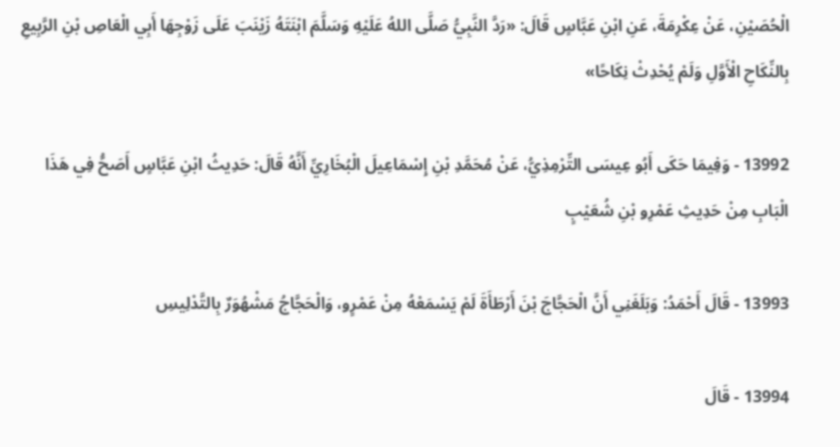الْحُصَيْنِ، عَنْ عِكْرِمَةَ، عَنِ ابْنِ عَبَّاسٍ قَالَ: «رَدَّ النَّبِيُّ صَلَّى اللهُ عَلَيْهِ وَسَلَّمَ ابْنَتَهُ زَيْنَبَ عَلَى زَوْجِهَا أَبِي الْعَاصِ بْنِ الرَّبِيعِ بِالنِّكَاحِ الْأَوَّلِ وَلَمْ يُحْدِثْ نِكَاحًا»

13992 - وَفِيمَا حَكَى أَبُو عِيسَى التِّرْمِذِيُّ، عَنْ مُحَمَّدِ بْنِ إِسْمَاعِيلَ الْبُخَارِيِّ أَنَّهُ قَالَ: حَدِيثُ ابْنِ عَبَّاسٍ أَصَحُّ فِي هَذَا الْبَابِ مِنْ حَدِيثِ عَمْرِو بْنِ شُعَيْبٍ

13993 - قَالَ أَحْمَدُ: وَبَلَغَنِي أَنَّ الْحَجَّاجَ بْنَ أَرْطَأَةَ لَمْ يَسْمَعْهُ مِنْ عَمْرٍو، وَالْحَجَّاجُ مَشْهُوَرٌ بِالتَّدْلِيسِ

13994 - قَالَ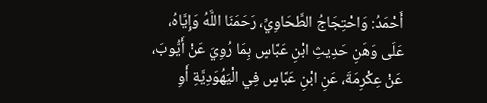أَحْمَدُ: وَاحْتِجَاجُ الطَّحَاوِيِّ، رَحَمَنَا اللَّهُ وَإِيَّاهُ، عَلَى وَهَنِ حَدِيثِ ابْنِ عَبَّاسٍ بِمَا رُوِيَ عَنْ أَيُّوبَ، عَنْ عِكْرِمَةَ، عَنِ ابْنِ عَبَّاسٍ فِي الْيَهُوَدِيَّةِ أَوِ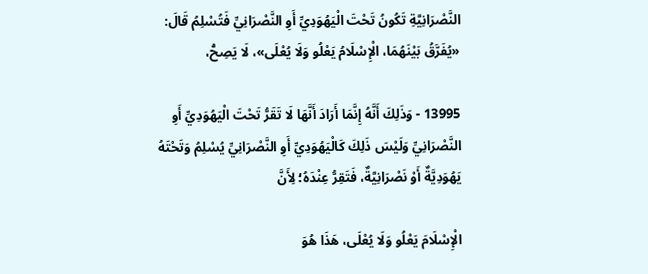النَّصْرَانِيَّةِ تَكُونُ تَحْتَ الْيَهُوَدِيِّ أَوِ النَّصْرَانِيِّ فَتُسْلِمُ قَالَ: «يُفَرَّقُ بَيْنَهُمَا، الْإِسْلَامُ يَعْلُو وَلَا يُعْلَى»، لَا يَصِحُّ،

13995 - وَذَلِكَ أَنَّهُ إِنَّمَا أَرَادَ أَنَّهَا لَا تَقَرُّ تَحْتَ الْيَهُوَدِيِّ أَوِ النَّصْرَانِيِّ وَلَيْسَ ذَلِكَ كَالْيَهُوَدِيِّ أَوِ النَّصْرَانِيِّ يُسْلِمُ وَتَحْتَهُ يَهُوَدِيَّةٌ أَوْ نَصْرَانِيَّةٌ، فَتَقِرُّ عِنْدَهُ؛ لِأَنَّ

الْإِسْلَامَ يَعْلُو وَلَا يُعْلَى، هَذَا هُوَ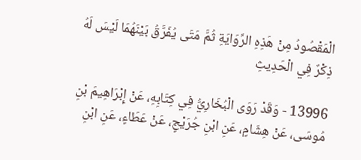الْمَقْصُودُ مِنْ هَذِهِ الرِّوَايَةِ ثُمَّ مَتَى يُفَرَّقُ بَيْنَهُمَا لَيْسَ لَهُ ذِكْرٌ فِي الْحَدِيثِ

13996 - وَقَدْ رَوَى الْبُخَارِيُّ فِي كِتَابِهِ، عَنْ إِبْرَاهِيمَ بْنِ مُوسَى، عَنْ هِشَامٍ، عَنِ ابْنِ جُرَيْجٍ، عَنْ عَطَاءٍ، عَنِ ابْنِ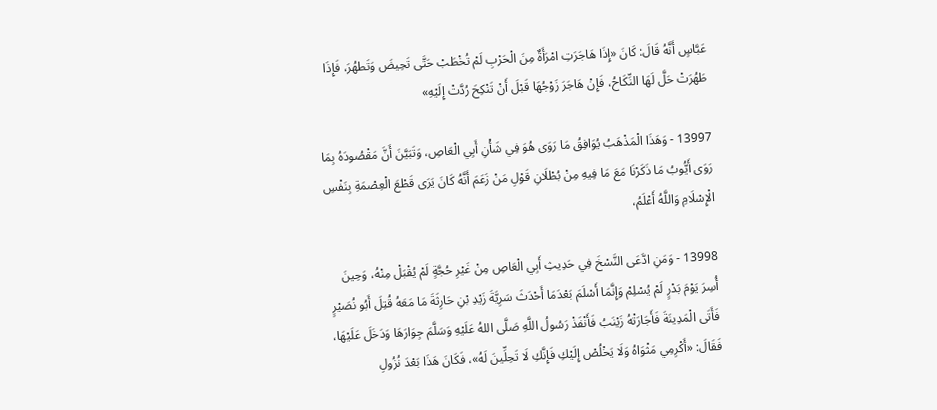عَبَّاسٍ أَنَّهُ قَالَ: كَانَ «إِذَا هَاجَرَتِ امْرَأَةٌ مِنَ الْحَرْبِ لَمْ تُخْطَبْ حَتَّى تَحِيضَ وَتَطهُرَ، فَإِذَا طَهُرَتْ حَلَّ لَهَا النِّكَاحُ، فَإِنْ هَاجَرَ زَوْجُهَا قَبْلَ أَنْ تَنْكِحَ رُدَّتْ إِلَيْهِ»

13997 - وَهَذَا الْمَذْهَبُ يُوَافِقُ مَا رَوَى هُوَ فِي شَأْنِ أَبِي الْعَاصِ، وَتَبَيَّنَ أَنَّ مَقْصُودَهُ بِمَا رَوَى أَيُّوبُ مَا ذَكَرْنَا مَعَ مَا فِيهِ مِنْ بُطْلَانِ قَوْلِ مَنْ زَعَمَ أَنَّهُ كَانَ يَرَى قَطْعَ الْعِصْمَةِ بِنَفْسِ الْإِسْلَامِ وَاللَّهُ أَعْلَمُ،

13998 - وَمَنِ ادَّعَى النَّسْخَ فِي حَدِيثِ أَبِي الْعَاصِ مِنْ غَيْرِ حُجَّةٍ لَمْ يُقْبَلْ مِنْهُ، وَحِينَ أُسِرَ يَوْمَ بَدْرٍ لَمْ يُسْلِمْ وَإِنَّمَا أَسْلَمَ بَعْدَمَا أَحْدَثَ سَرِيَّةَ زَيْدِ بْنِ حَارِثَةَ مَا مَعَهُ قُتِلَ أَبُو نُصَيْرٍ فَأَتَى الْمَدِينَةَ فَأَجَارَتْهُ زَيْنَبُ فَأَنْفَذْ رَسُولُ اللَّهِ صَلَّى اللهُ عَلَيْهِ وَسَلَّمَ جِوَارَهَا وَدَخَلَ عَلَيْهَا، فَقَالَ: «أَكْرِمِي مَثْوَاهُ وَلَا يَخْلُصْ إِلَيْكِ فَإِنَّكِ لَا تَحِلِّينَ لَهُ»، فَكَانَ هَذَا بَعْدَ نُزُولِ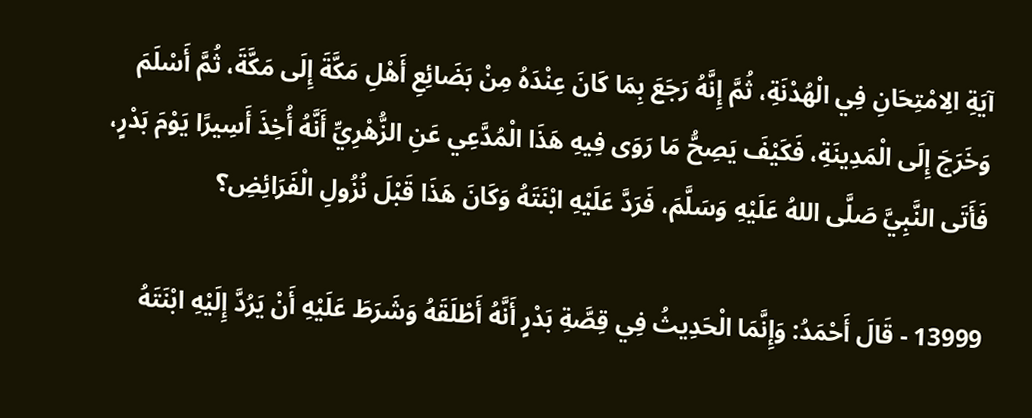آيَةِ الِامْتِحَانِ فِي الْهُدْنَةِ، ثُمَّ إِنَّهُ رَجَعَ بِمَا كَانَ عِنْدَهُ مِنْ بَضَائِعِ أَهْلِ مَكَّةَ إِلَى مَكَّةَ، ثُمَّ أَسْلَمَ وَخَرَجَ إِلَى الْمَدِينَةِ، فَكَيْفَ يَصِحُّ مَا رَوَى فِيهِ هَذَا الْمُدَّعِي عَنِ الزُّهْرِيِّ أَنَّهُ أُخِذَ أَسِيرًا يَوْمَ بَدْرٍ، فَأَتَى النَّبِيَّ صَلَّى اللهُ عَلَيْهِ وَسَلَّمَ، فَرَدَّ عَلَيْهِ ابْنَتَهُ وَكَانَ هَذَا قَبْلَ نُزُولِ الْفَرَائِضِ؟

13999 - قَالَ أَحْمَدُ: وَإِنَّمَا الْحَدِيثُ فِي قِصَّةِ بَدْرٍ أَنَّهُ أَطْلَقَهُ وَشَرَطَ عَلَيْهِ أَنْ يَرُدَّ إِلَيْهِ ابْنَتَهُ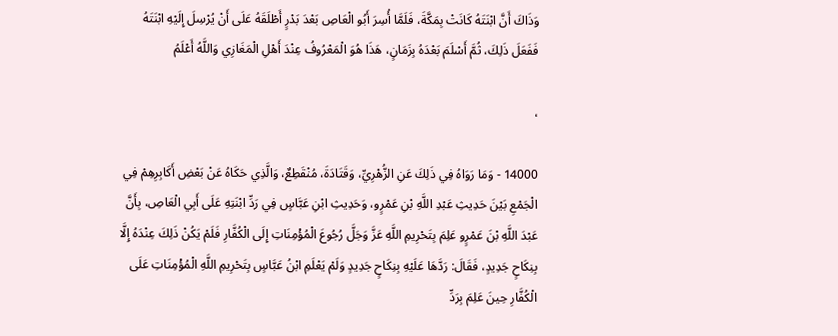وَذَاكَ أَنَّ ابْنَتَهُ كَانَتْ بِمَكَّةَ، فَلَمَّا أُسِرَ أَبُو الْعَاصِ بَعْدَ بَدْرٍ أَطْلَقَهُ عَلَى أَنْ يُرْسِلَ إِلَيْهِ ابْنَتَهُ فَفَعَلَ ذَلِكَ، ثُمَّ أَسْلَمَ بَعْدَهُ بِزَمَانٍ، هَذَا هُوَ الْمَعْرُوفُ عِنْدَ أَهْلِ الْمَغَازِي وَاللَّهُ أَعْلَمُ

،

14000 - وَمَا رَوَاهُ فِي ذَلِكَ عَنِ الزُّهْرِيِّ، وَقَتَادَةَ، مُنْقَطِعٌ، وَالَّذِي حَكَاهُ عَنْ بَعْضِ أَكَابِرِهِمْ فِي الْجَمْعِ بَيْنَ حَدِيثِ عَبْدِ اللَّهِ بْنِ عَمْرٍو، وَحَدِيثِ ابْنِ عَبَّاسٍ فِي رَدِّ ابْنَتِهِ عَلَى أَبِي الْعَاصِ، بِأَنَّ عَبْدَ اللَّهِ بْنَ عَمْرٍو عَلِمَ بِتَحْرِيمِ اللَّهِ عَزَّ وَجَلَّ رُجُوعَ الْمُؤْمِنَاتِ إِلَى الْكُفَّارِ فَلَمْ يَكُنْ ذَلِكَ عِنْدَهُ إِلَّا بِنِكَاحٍ جَدِيدٍ، فَقَالَ: رَدَّهَا عَلَيْهِ بِنِكَاحٍ جَدِيدٍ وَلَمْ يَعْلَمِ ابْنُ عَبَّاسٍ بِتَحْرِيمِ اللَّهِ الْمُؤْمِنَاتِ عَلَى الْكُفَّارِ حِينَ عَلِمَ بِرَدِّ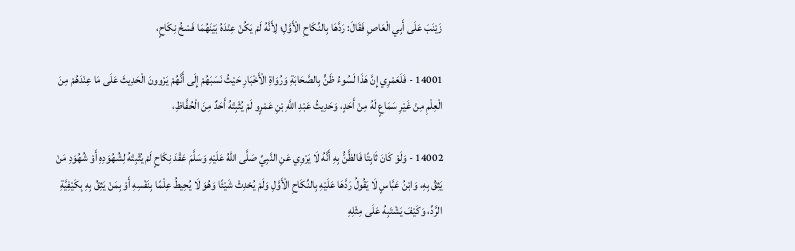زَيْنَبَ عَلَى أَبِي الْعَاصِ فَقَالَ: رَدَّهَا بِالنِّكَاحِ الْأَوَّلِ؛ لِأَنَّهُ لَمْ يَكُنْ عِنْدَهُ بَيْنَهُمَا فَسْخُ نِكَاحٍ،

14001 - فَلَعَمْرِي إِنَّ هَذَا لَسُوءُ ظَنٍّ بِالصَّحَابَةِ وَرُوَاةِ الْأَخْبَارِ حَيْثُ نَسَبَهُمْ إِلَى أَنَّهُمْ يَرْوونَ الْحَدِيثَ عَلَى مَا عِنْدَهُمْ مِنَ الْعِلْمِ مِنْ غَيْرِ سَمَاعٍ لَهُ مِنْ أَحَدٍ، وَحَدِيثُ عَبْدِ اللَّهِ بْنِ عَمْرٍو لَمْ يُثْبِتْهُ أَحَدٌ مِنَ الْحُفَّاظِ،

14002 - وَلَوْ كَانَ ثَابِتًا فَالظَّنُّ بِهِ أَنَّهُ لَا يَرْوِي عَنِ النَّبِيِّ صَلَّى اللهُ عَلَيْهِ وَسَلَّمَ عَقْدَ نِكَاحٍ لَمْ يُثْبِتْهُ لِشُهُوَدِهِ أَوْ شُهُوَدِ مَنْ يَثِقُ بِهِ، وَابْنُ عَبَّاسٍ لَا يَقُولُ رَدَّهَا عَلَيْهِ بِالنِّكَاحِ الْأَوَّلِ وَلَمْ يُحْدِثْ شَيْئًا وَهُوَ لَا يُحِيطُ عِلْمًا بِنَفْسِهِ أَوْ بِمَنْ يَثِقُ بِهِ بِكَيْفِيَّةِ الرَّدِّ، وَكَيْفَ يَشْتَبِهُ عَلَى مِثْلِهِ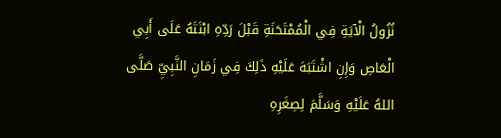نُزُولُ الْآيَةِ فِي الْمُمْتَحَنَةِ قَبْلَ رَدِّهِ ابْنَتَهُ عَلَى أَبِي الْعَاصِ وَإِنِ اشْتَبَهَ عَلَيْهِ ذَلِكَ فِي زَمَانِ النَّبِيِّ صَلَّى اللهُ عَلَيْهِ وَسَلَّمَ لِصِغَرِهِ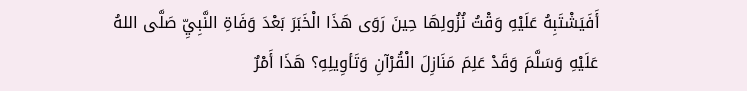أَفَيَشْتَبِهُ عَلَيْهِ وَقْتُ نُزُولِهَا حِينَ رَوَى هَذَا الْخَبَرَ بَعْدَ وَفَاةِ النَّبِيِّ صَلَّى اللهُ عَلَيْهِ وَسَلَّمَ وَقَدْ عَلِمَ مَنَازِلَ الْقُرْآنِ وَتَأوِيلِهِ؟ هَذَا أَمْرٌ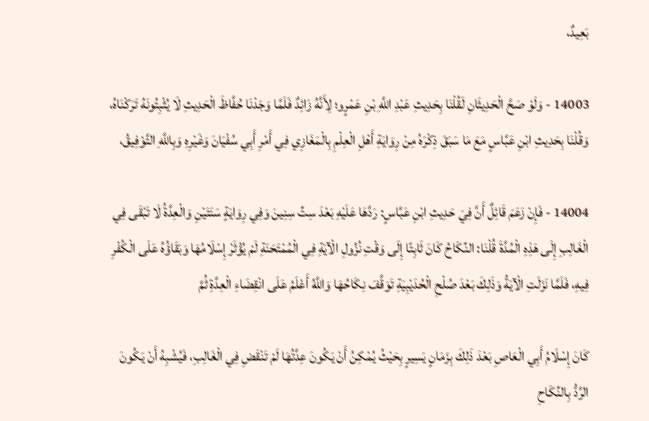بَعِيدٌ،

14003 - وَلَوْ صَحَّ الْحَدِيثَانِ لَقُلْنَا بِحَدِيثِ عَبْدِ اللَّهِ بْنِ عَمْرٍو؛ لِأَنَّهُ زَائِدٌ فَلَمَّا وَجَدْنَا حُفَّاظَ الْحَدِيثِ لَا يُثْبِتُونَهُ تَرَكْنَاهُ، وَقُلْنَا بِحَدِيثِ ابْنِ عَبَّاسٍ مَعَ مَا سَبَقَ ذِكْرَهُ مِنْ رِوَايَةِ أَهْلِ الْعِلْمِ بِالْمَغَازِي فِي أَمْرِ أَبِي سُفْيَانَ وَغَيْرِهِ وَبِاللَّهِ التَّوْفِيقُ،

14004 - فَإِنْ زَعَمَ قَائِلٌ أَنَّ فِيَ حَدِيثِ ابْنِ عَبَّاسٍ: رَدَّهَا عَلَيْهِ بَعْدَ سِتِّ سِنِينَ وَفِي رِوَايَةٍ سَنَتَيْنِ وَالْعِدَّةُ لَا تَبْقَى فِي الْغَالِبِ إِلَى هَذِهِ الْمُدَّةَ قُلْنَا: النِّكَاحُ كَانَ ثَابِتًا إِلَى وَقْتِ نُزُولِ الْآيَةِ فِي الْمُمْتَحَنَةِ لَمْ يُؤْثَرْ إِسْلَامُهَا وَبَقَاؤُهُ عَلَى الْكُفْرِ فِيهِ، فَلَمَّا نَزَلَتِ الْآيَةُ وَذَلِكَ بَعْدَ صُلْحِ الْحُدَيْبِيَةِ تَوَقَّفَ نِكَاحُهَا وَاللَّهُ أَعْلَمُ عَلَى انْقِضَاءِ الْعِدَّةِ ثُمَّ

كَانَ إِسْلَامُ أَبِي الْعَاصِ بَعْدَ ذَلِكَ بِزَمَانٍ يَسِيرٍ بِحَيْثُ يُمْكِنُ أَنْ يَكُونَ عِدَّتُهَا لَمْ تَنْقَضِ فِي الْغَالِبِ، فَيُشْبِهُ أَنْ يَكُونَ الرَّدُّ بِالنِّكَاحِ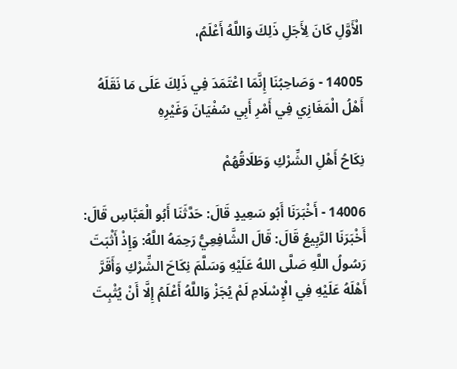الْأَوَّلِ كَانَ لِأَجَلِ ذَلِكَ وَاللَّهُ أَعْلَمُ،

14005 - وَصَاحِبُنَا إِنَّمَا اعْتَمَدَ فِي ذَلِكَ عَلَى مَا نَقَلَهُ أَهْلُ الْمَغَازِي فِي أَمْرِ أَبِي سُفْيَانَ وَغَيْرِهِ

نِكَاحُ أَهْلِ الشِّرْكِ وَطَلَاقُهُمْ

14006 - أَخْبَرَنَا أَبُو سَعِيدٍ قَالَ: حَدَّثَنَا أَبُو الْعَبَّاسِ قَالَ: أَخْبَرَنَا الرَّبِيعُ قَالَ: قَالَ الشَّافِعِيُّ رَحِمَهُ اللَّهُ: وَإِذْ أَثْبَتَ رَسُولُ اللَّهِ صَلَّى اللهُ عَلَيْهِ وَسَلَّمَ نِكَاحَ الشِّرْكِ وَأَقَرَّ أَهْلَهُ عَلَيْهِ فِي الْإِسْلَامِ لَمْ يُجَزْ وَاللَّهُ أَعْلَمُ إِلَّا أَنْ يُثْبِتَ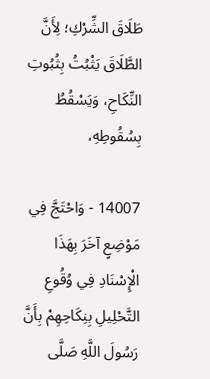طَلَاقَ الشِّرْكِ؛ لِأَنَّ الطَّلَاقَ يَثْبُتُ بِثُبُوتِ النِّكَاحِ، وَيَسْقُطُ بِسُقُوطِهِ،

14007 - وَاحْتَجَّ فِي مَوْضِعٍ آخَرَ بِهَذَا الْإِسْنَادِ فِي وُقُوعِ التَّحْلِيلِ بِنِكَاحِهِمْ بِأَنَّ رَسُولَ اللَّهِ صَلَّى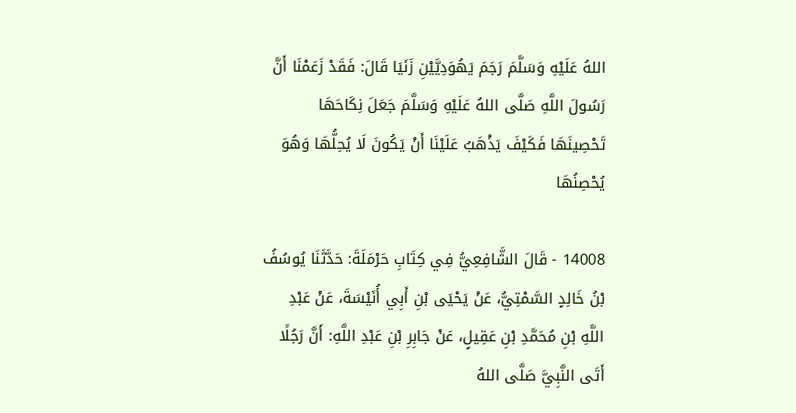اللهُ عَلَيْهِ وَسَلَّمَ رَجَمَ يَهُوَدِيَّيْنِ زَنَيَا قَالَ: فَقَدْ زَعَمْنَا أَنَّ رَسُولَ اللَّهِ صَلَّى اللهُ عَلَيْهِ وَسَلَّمَ جَعَلَ نِكَاحَهَا تَحْصِينَهَا فَكَيْفَ يَذْهَبُ عَلَيْنَا أَنْ يَكُونَ لَا يُحِلُّهَا وَهُوَ يُحْصِنُهَا

14008 - قَالَ الشَّافِعِيُّ فِي كِتَابِ حَرْمَلَةَ: حَدَّثَنَا يُوسُفُ بْنُ خَالِدٍ السَّمْتِيُّ، عَنْ يَحْيَى بْنِ أَبِي أُنَيْسَةَ، عَنْ عَبْدِ اللَّهِ بْنِ مُحَمَّدِ بْنِ عَقِيلٍ، عَنْ جَابِرِ بْنِ عَبْدِ اللَّهِ: أَنَّ رَجُلًا أَتَى النَّبِيَّ صَلَّى اللهُ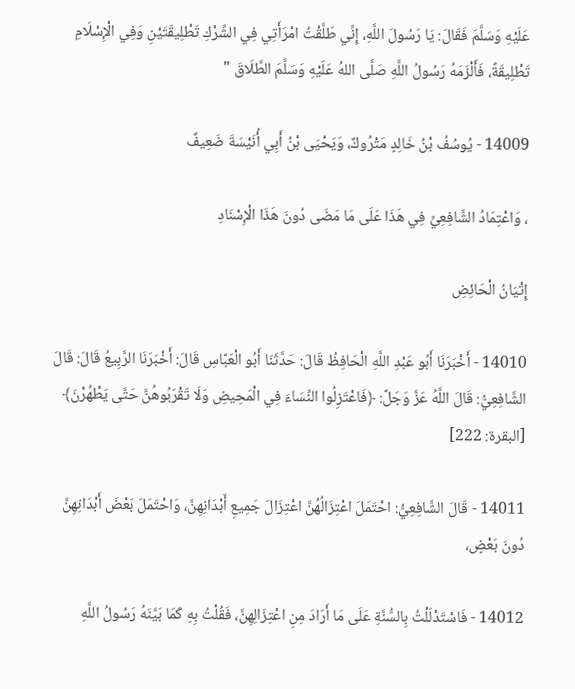عَلَيْهِ وَسَلَّمَ فَقَالَ: يَا رَسُولَ اللَّهِ، إِنِّي طَلَّقْتُ امْرَأَتِي فِي الشِّرْكِ تَطْلِيقَتَيْنِ وَفِي الْإِسْلَامِ تَطْلِيقَةً، فَأَلْزَمَهُ رَسُولُ اللَّهِ صَلَّى اللهُ عَلَيْهِ وَسَلَّمَ الطَّلَاقَ "

14009 - يُوسُفُ بْنُ خَالِدٍ مَتْرُوكٌ، وَيَحْيَى بْنُ أَبِي أُنَيْسَةَ ضَعِيفٌ

، وَاعْتِمَادُ الشَّافِعِيِّ فِي هَذَا عَلَى مَا مَضَى دُونَ هَذَا الْإِسْنَادِ

إِتْيَانُ الْحَائِضِ

14010 - أَخْبَرَنَا أَبُو عَبْدِ اللَّهِ الْحَافِظُ قَالَ: حَدَّثَنَا أَبُو الْعَبَّاسِ قَالَ: أَخْبَرَنَا الرَّبِيعُ قَالَ: قَالَ الشَّافِعِيُّ: قَالَ اللَّهُ عَزَّ وَجَلَّ: ﴿فَاعْتَزِلُوا النِّسَاءَ فِي الْمَحِيضِ وَلَا تَقْرَبُوهُنَّ حَتَّى يَطْهُرْنَ﴾ [البقرة: 222]

14011 - قَالَ الشَّافِعِيُّ: احْتَمَلَ اعْتِزَالُهُنَّ اعْتِزَالَ جَمِيعِ أَبْدَانِهِنَّ، وَاحْتَمَلَ بَعْضَ أَبْدَانِهِنَّ دُونَ بَعْضٍ،

14012 - فَاسْتَدْلَلْتُ بِالسُّنَّةِ عَلَى مَا أَرَادَ مِنِ اعْتِزَالِهِنَّ، فَقُلْتُ بِهِ كَمَا بَيَّنَهُ رَسُولُ اللَّهِ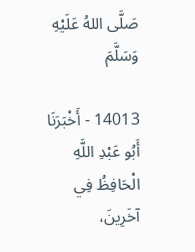صَلَّى اللهُ عَلَيْهِ وَسَلَّمَ

14013 - أَخْبَرَنَا أَبُو عَبْدِ اللَّهِ الْحَافِظُ فِي آخَرِينَ،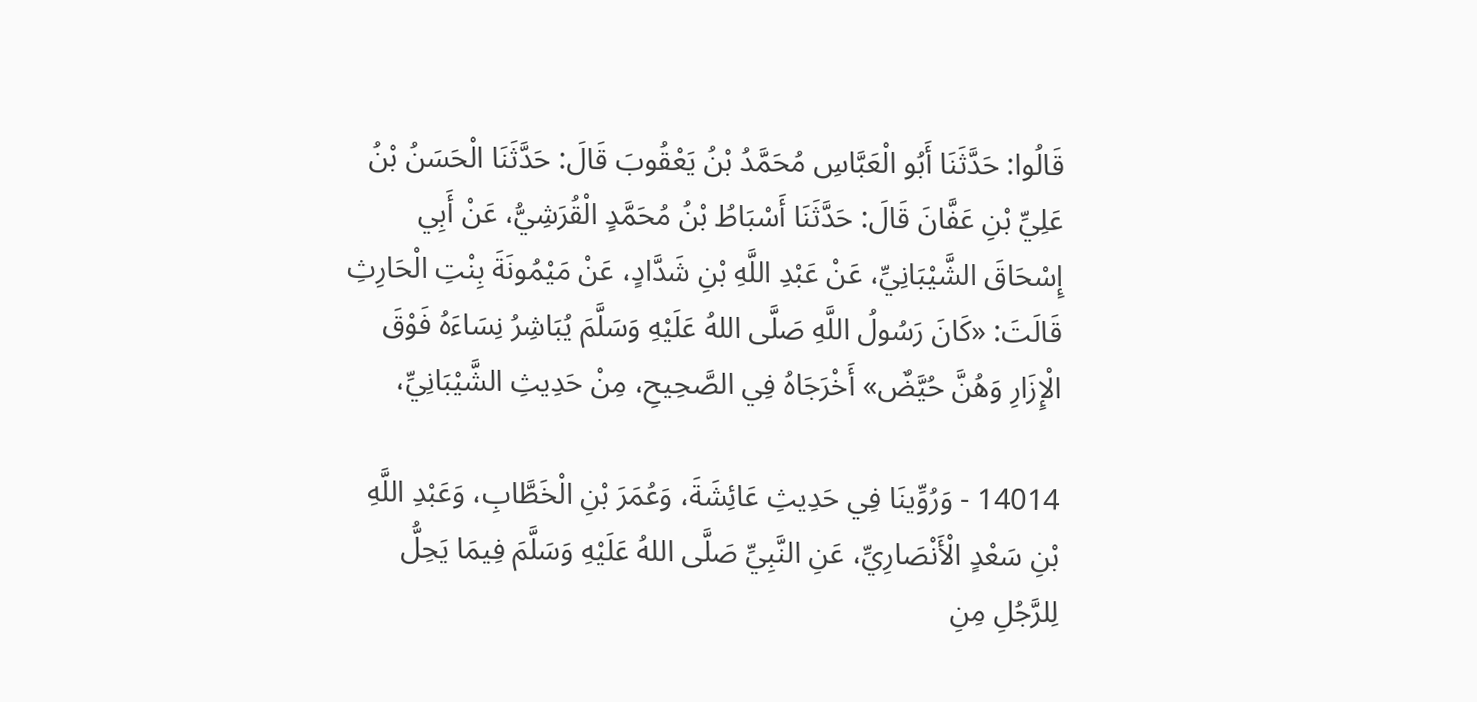قَالُوا: حَدَّثَنَا أَبُو الْعَبَّاسِ مُحَمَّدُ بْنُ يَعْقُوبَ قَالَ: حَدَّثَنَا الْحَسَنُ بْنُ عَلِيِّ بْنِ عَفَّانَ قَالَ: حَدَّثَنَا أَسْبَاطُ بْنُ مُحَمَّدٍ الْقُرَشِيُّ، عَنْ أَبِي إِسْحَاقَ الشَّيْبَانِيِّ، عَنْ عَبْدِ اللَّهِ بْنِ شَدَّادٍ، عَنْ مَيْمُونَةَ بِنْتِ الْحَارِثِ قَالَتَ: «كَانَ رَسُولُ اللَّهِ صَلَّى اللهُ عَلَيْهِ وَسَلَّمَ يُبَاشِرُ نِسَاءَهُ فَوْقَ الْإِزَارِ وَهُنَّ حُيَّضٌ» أَخْرَجَاهُ فِي الصَّحِيحِ، مِنْ حَدِيثِ الشَّيْبَانِيِّ،

14014 - وَرُوِّينَا فِي حَدِيثِ عَائِشَةَ، وَعُمَرَ بْنِ الْخَطَّابِ، وَعَبْدِ اللَّهِ بْنِ سَعْدٍ الْأَنْصَارِيِّ، عَنِ النَّبِيِّ صَلَّى اللهُ عَلَيْهِ وَسَلَّمَ فِيمَا يَحِلُّ لِلرَّجُلِ مِنِ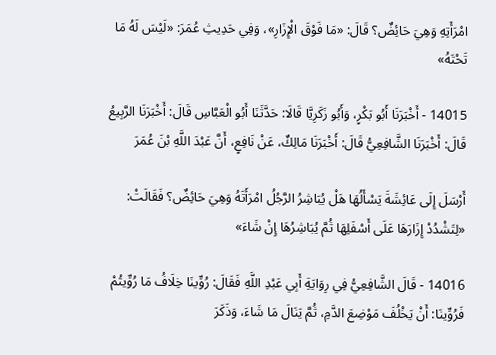امْرَأَتِهِ وَهِيَ حَائِضٌ؟ قَالَ: «مَا فَوْقَ الْإِزَارِ»، وَفِي حَدِيثِ عُمَرَ: «لَيْسَ لَهُ مَا تَحْتَهُ»

14015 - أَخْبَرَنَا أَبُو بَكْرٍ، وَأَبُو زَكَرِيَّا قَالَا: حَدَّثَنَا أَبُو الْعَبَّاسِ قَالَ: أَخْبَرَنَا الرَّبِيعُ قَالَ: أَخْبَرَنَا الشَّافِعِيُّ قَالَ: أَخْبَرَنَا مَالِكٌ، عَنْ نَافِعٍ، أَنَّ عَبْدَ اللَّهِ بْنَ عُمَرَ

أَرْسَلَ إِلَى عَائِشَةَ يَسْأَلُهَا هَلْ يُبَاشِرُ الرَّجُلُ امْرَأَتَهُ وَهِيَ حَائِضٌ؟ فَقَالَتْ: «لِتَشْدُدْ إِزَارَهَا عَلَى أَسْفَلِهَا ثُمَّ يُبَاشِرُهَا إِنْ شَاءَ»

14016 - قَالَ الشَّافِعِيُّ فِي رِوَايَةِ أَبِي عَبْدِ اللَّهِ فَقَالَ: رُوِّينَا خِلَافُ مَا رُوِّيتُمْ فَرُوِّينَا: أَنْ يَخْلُفَ مَوْضِعَ الدَّمِ، ثُمَّ يَنَالَ مَا شَاءَ، وَذَكَرَ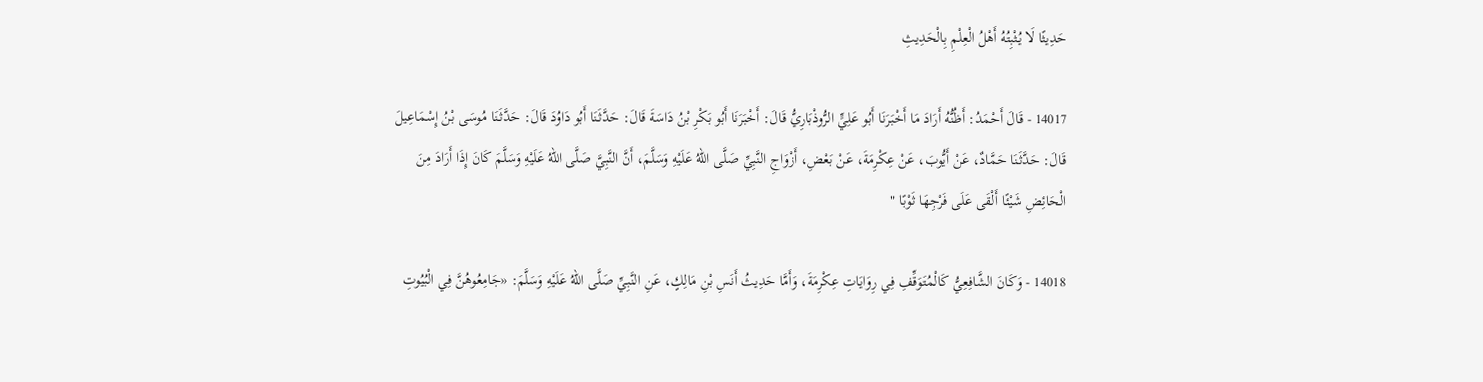حَدِيثًا لَا يُثْبِتُهُ أَهْلُ الْعِلْمِ بِالْحَدِيثِ

14017 - قَالَ أَحْمَدُ: أَظُنُّهُ أَرَادَ مَا أَخْبَرَنَا أَبُو عَلِيٍّ الرُّوذْبَارِيُّ قَالَ: أَخْبَرَنَا أَبُو بَكْرِ بْنُ دَاسَةَ قَالَ: حَدَّثَنَا أَبُو دَاوُدَ قَالَ: حَدَّثَنَا مُوسَى بْنُ إِسْمَاعِيلَ قَالَ: حَدَّثَنَا حَمَّادٌ، عَنْ أَيُّوبَ، عَنْ عِكْرِمَةَ، عَنْ بَعْضِ، أَزْوَاجِ النَّبِيِّ صَلَّى اللهُ عَلَيْهِ وَسَلَّمَ، أَنَّ النَّبِيَّ صَلَّى اللهُ عَلَيْهِ وَسَلَّمَ كَانَ إِذَا أَرَادَ مِنَ الْحَائِضِ شَيْئًا أَلْقَى عَلَى فَرْجِهَا ثَوْبًا "

14018 - وَكَانَ الشَّافِعِيُّ كَالْمُتَوَقِّفِ فِي رِوَايَاتِ عِكْرِمَةَ، وَأَمَّا حَدِيثُ أَنَسِ بْنِ مَالِكٍ، عَنِ النَّبِيِّ صَلَّى اللهُ عَلَيْهِ وَسَلَّمَ: «جَامِعُوهُنَّ فِي الْبُيُوتِ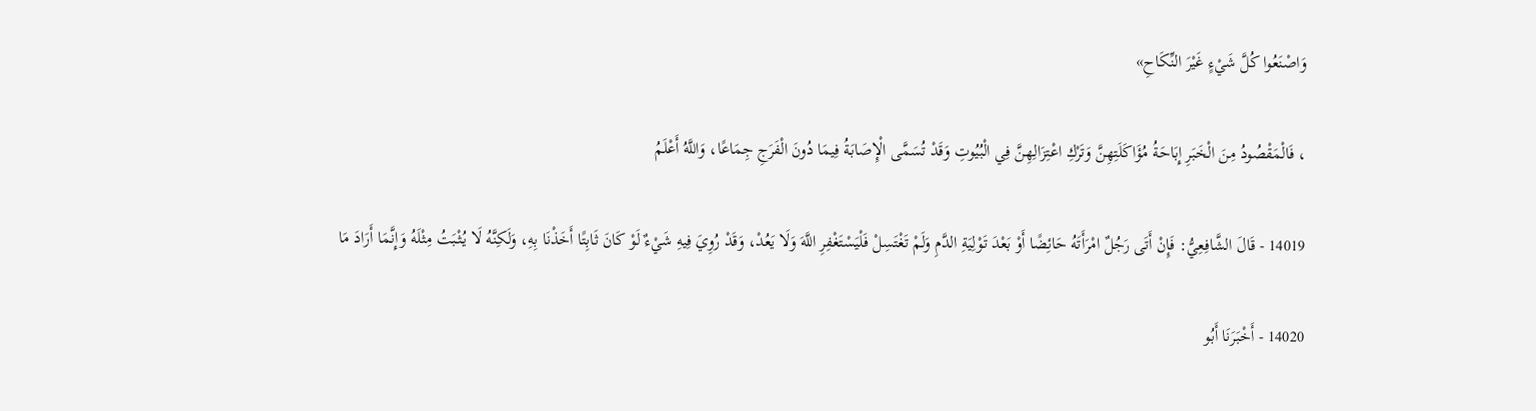وَاصْنَعُوا كُلَّ شَيْءٍ غَيْرَ النِّكَاحِ»

، فَالْمَقْصُودُ مِنَ الْخَبَرِ إِبَاحَةُ مُؤَاكَلَتِهِنَّ وَتَرْكِ اعْتِزَالِهِنَّ فِي الْبُيُوتِ وَقَدْ تُسَمَّى الْإِصَابَةُ فِيمَا دُونَ الْفَرَجِ جِمَاعًا، وَاللَّهُ أَعْلَمُ

14019 - قَالَ الشَّافِعِيُّ: فَإِنْ أَتَى رَجُلٌ امْرَأَتَهُ حَائِضًا أَوْ بَعْدَ تَوْلِيَةِ الدَّمِ وَلَمْ تَغْتَسِلْ فَلْيَسْتَغْفِرِ اللَّهَ وَلَا يَعُدْ، وَقَدْ رُوِيَ فِيهِ شَيْءٌ لَوْ كَانَ ثَابِتًا أَخَذْنَا بِهِ، وَلَكِنَّهُ لَا يُثْبَتُ مِثْلَهُ وَإِنَّمَا أَرَادَ مَا

14020 - أَخْبَرَنَا أَبُو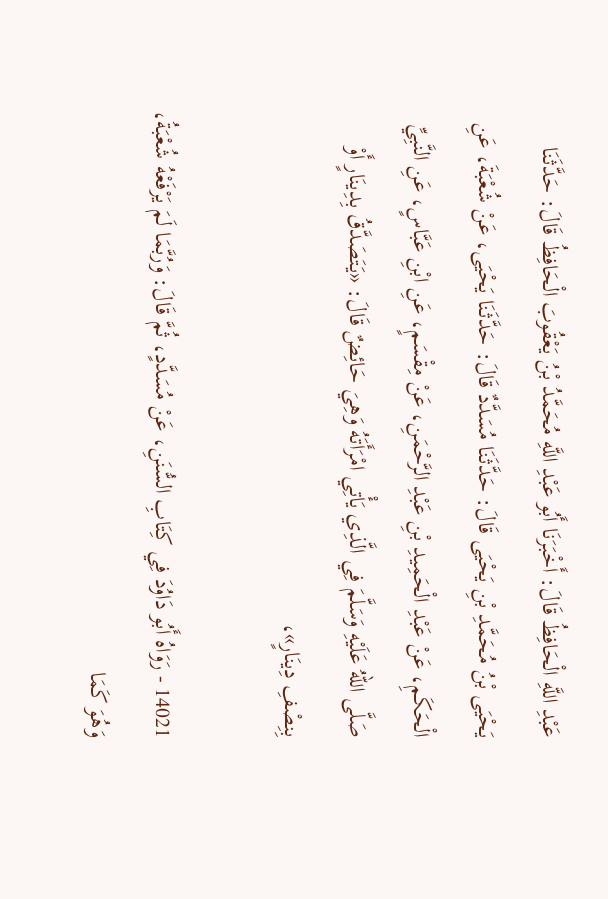عَبْدِ اللَّهِ الْحَافِظُ قَالَ: أَخْبَرَنَا أَبُو عَبْدِ اللَّهِ مُحَمَّدُ بْنُ يَعْقُوبَ الْحَافِظُ قَالَ: حَدَّثَنَا يَحْيَى بْنُ مُحَمَّدِ بْنِ يَحْيَى قَالَ: حَدَّثَنَا مُسَدَّدٌ قَالَ: حَدَّثَنَا يَحْيَى، عَنْ شُعْبَةَ، عَنِ الْحَكَمِ، عَنْ عَبْدِ الْحَمِيدِ بْنِ عَبْدِ الرَّحْمَنِ، عَنْ مِقْسَمٍ، عَنِ ابْنِ عَبَّاسٍ، عَنِ النَّبِيِّ صَلَّى اللهُ عَلَيْهِ وَسَلَّمَ فِي الَّذِي يَأْتِي امْرَأَتَهُ وَهِيَ حَائِضٌ قَالَ: «يَتَصَدَّقُ بِدِينَارٍ أَوْ بِنِصْفِ دِينَارٍ»،

14021 - رَوَاهُ أَبُو دَاوُدَ فِي كِتَابِ السُّنَنِ، عَنْ مُسَدَّدٍ، ثُمَّ قَالَ: وَرُبَّمَا لَمَ يَرْفَعْهُ شُعْبَةُ، وَهُوَ كَمَا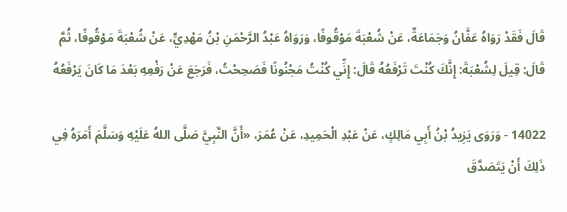قَالَ فَقَدْ رَوَاهُ عَفَّانُ وَجَمَاعَةٌ، عَنْ شُعْبَةَ مَوْقُوفًا، وَرَوَاهُ عَبْدُ الرَّحْمَنِ بْنُ مَهْدِيٍّ، عَنْ شُعْبَةَ مَوْقُوفًا، ثُمَّ قَالَ: قِيلَ لِشُعْبَةَ: إِنَّكَ كُنْتَ تَرْفَعُهُ قَالَ: إِنِّي كُنْتُ مَجْنُونًا فَصَحِحْتُ، فَرَجَعَ عَنْ رَفْعِهِ بَعْدَ مَا كَانَ يَرْفَعُهُ

14022 - وَرَوَى يَزِيدُ بْنُ أَبِي مَالِكٍ، عَنْ عَبْدِ الْحَمِيدِ، عَنْ عُمَرَ، «أَنَّ النَّبِيَّ صَلَّى اللهُ عَلَيْهِ وَسَلَّمَ أَمَرَهُ فِي ذَلِكَ أَنْ يَتَصَدَّقَ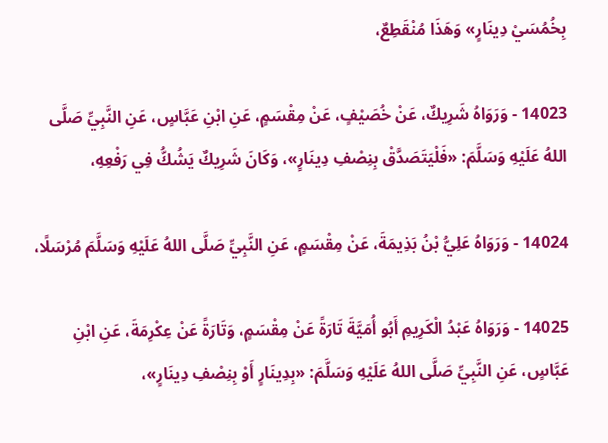بِخُمُسَيْ دِينَارٍ» وَهَذَا مُنْقَطِعٌ،

14023 - وَرَوَاهُ شَرِيكٌ، عَنْ خُصَيْفٍ، عَنْ مِقْسَمٍ، عَنِ ابْنِ عَبَّاسٍ، عَنِ النَّبِيِّ صَلَّى اللهُ عَلَيْهِ وَسَلَّمَ: «فَلْيَتَصَدَّقْ بِنِصْفِ دِينَارٍ»، وَكَانَ شَرِيكٌ يَشُكُّ فِي رَفْعِهِ،

14024 - وَرَوَاهُ عَلِيُّ بْنُ بَذِيمَةَ، عَنْ مِقْسَمٍ، عَنِ النَّبِيِّ صَلَّى اللهُ عَلَيْهِ وَسَلَّمَ مُرْسَلًا،

14025 - وَرَوَاهُ عَبْدُ الْكَرِيمِ أَبُو أُمَيَّةَ تَارَةً عَنْ مِقْسَمٍ، وَتَارَةً عَنْ عِكْرِمَةَ، عَنِ ابْنِ عَبَّاسٍ، عَنِ النَّبِيِّ صَلَّى اللهُ عَلَيْهِ وَسَلَّمَ: «بِدِينَارٍ أَوْ بِنِصْفِ دِينَارٍ»،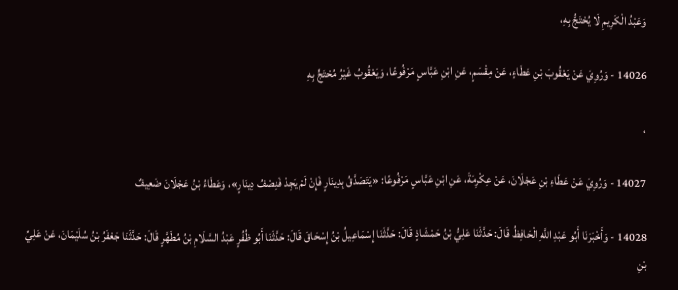وَعَبْدُ الْكَرِيمِ لَا يُحْتَجُّ بِهِ،

14026 - وَرُوِيَ عَنْ يَعْقُوبَ بْنِ عَطَاءٍ، عَنْ مِقْسَمٍ، عَنِ ابْنِ عَبَّاسٍ مَرْفُوعًا، وَيَعْقُوبُ غَيْرُ مُحْتَجٍّ بِهِ

،

14027 - وَرُوِيَ عَنْ عَطَاءِ بْنِ عَجْلَانَ، عَنْ عِكْرِمَةَ، عَنِ ابْنِ عَبَّاسٍ مَرْفُوعًا: «يَتَصَدَّقُ بِدِينَارٍ فَإِنْ لَمْ يَجِدْ فَنِصْفُ دِينَارٍ»، وَعَطَاءُ بْنُ عَجْلَانَ ضَعِيفٌ

14028 - وَأَخْبَرَنَا أَبُو عَبْدِ اللَّهِ الْحَافِظُ قَالَ: حَدَّثَنَا عَلِيُّ بْنُ حَمْشَاذٍ قَالَ: حَدَّثَنَا إِسْمَاعِيلُ بْنُ إِسْحَاقَ قَالَ: حَدَّثَنَا أَبُو ظُفُرٍ عَبْدُ السَّلَامِ بْنُ مُطَهَّرٍ قَالَ: حَدَّثَنَا جَعْفَرُ بْنُ سُلَيْمَانَ، عَنْ عَلِيِّ بْنِ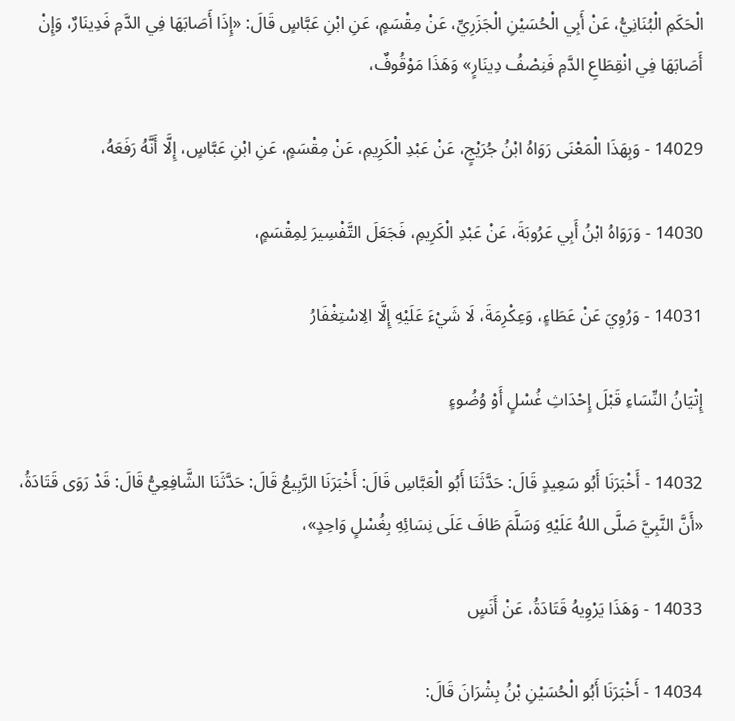الْحَكَمِ الْبُنَانِيُّ، عَنْ أَبِي الْحُسَيْنِ الْجَزَرِيِّ، عَنْ مِقْسَمٍ، عَنِ ابْنِ عَبَّاسٍ قَالَ: «إِذَا أَصَابَهَا فِي الدَّمِ فَدِينَارٌ، وَإِنْ أَصَابَهَا فِي انْقِطَاعِ الدَّمِ فَنِصْفُ دِينَارٍ» وَهَذَا مَوْقُوفٌ،

14029 - وَبِهَذَا الْمَعْنَى رَوَاهُ ابْنُ جُرَيْجٍ، عَنْ عَبْدِ الْكَرِيمِ، عَنْ مِقْسَمٍ، عَنِ ابْنِ عَبَّاسٍ، إِلَّا أَنَّهُ رَفَعَهُ،

14030 - وَرَوَاهُ ابْنُ أَبِي عَرُوبَةَ، عَنْ عَبْدِ الْكَرِيمِ، فَجَعَلَ التَّفْسِيرَ لِمِقْسَمٍ،

14031 - وَرُوِيَ عَنْ عَطَاءٍ، وَعِكْرِمَةَ، لَا شَيْءَ عَلَيْهِ إِلَّا الِاسْتِغْفَارُ

إِتْيَانُ النِّسَاءِ قَبْلَ إِحْدَاثِ غُسْلٍ أَوْ وُضُوءٍ

14032 - أَخْبَرَنَا أَبُو سَعِيدٍ قَالَ: حَدَّثَنَا أَبُو الْعَبَّاسِ قَالَ: أَخْبَرَنَا الرَّبِيعُ قَالَ: حَدَّثَنَا الشَّافِعِيُّ قَالَ: قَدْ رَوَى قَتَادَةُ، «أَنَّ النَّبِيَّ صَلَّى اللهُ عَلَيْهِ وَسَلَّمَ طَافَ عَلَى نِسَائِهِ بِغُسْلٍ وَاحِدٍ»،

14033 - وَهَذَا يَرْوِيهُ قَتَادَةُ، عَنْ أَنَسٍ

14034 - أَخْبَرَنَا أَبُو الْحُسَيْنِ بْنُ بِشْرَانَ قَالَ: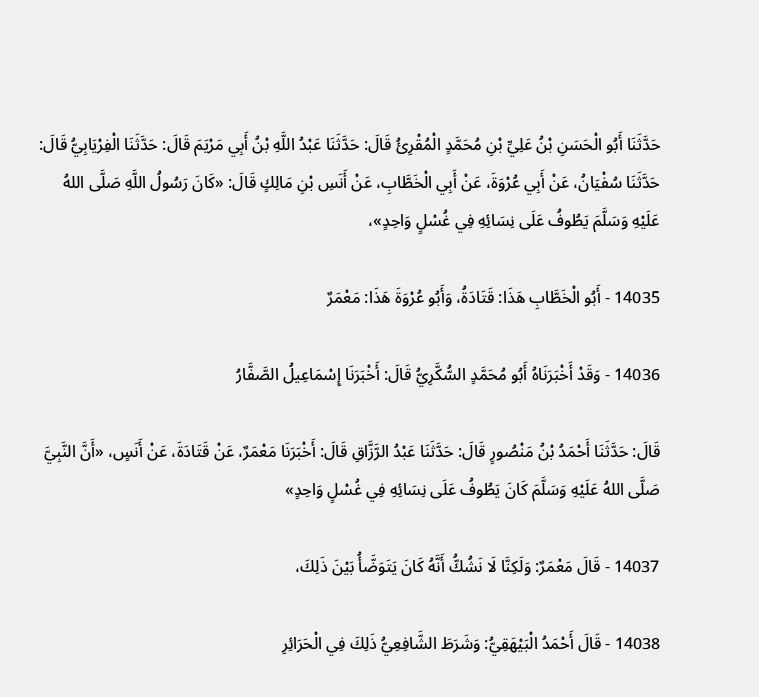حَدَّثَنَا أَبُو الْحَسَنِ بْنُ عَلِيِّ بْنِ مُحَمَّدٍ الْمُقْرِئُ قَالَ: حَدَّثَنَا عَبْدُ اللَّهِ بْنُ أَبِي مَرْيَمَ قَالَ: حَدَّثَنَا الْفِرْيَابِيُّ قَالَ: حَدَّثَنَا سُفْيَانُ، عَنْ أَبِي عُرْوَةَ، عَنْ أَبِي الْخَطَّابِ، عَنْ أَنَسِ بْنِ مَالِكٍ قَالَ: «كَانَ رَسُولُ اللَّهِ صَلَّى اللهُ عَلَيْهِ وَسَلَّمَ يَطُوفُ عَلَى نِسَائِهِ فِي غُسْلٍ وَاحِدٍ»،

14035 - أَبُو الْخَطَّابِ هَذَا: قَتَادَةُ، وَأَبُو عُرْوَةَ هَذَا: مَعْمَرٌ

14036 - وَقَدْ أَخْبَرَنَاهُ أَبُو مُحَمَّدٍ السُّكَّرِيُّ قَالَ: أَخْبَرَنَا إِسْمَاعِيلُ الصَّفَّارُ

قَالَ: حَدَّثَنَا أَحْمَدُ بْنُ مَنْصُورٍ قَالَ: حَدَّثَنَا عَبْدُ الرَّزَّاقِ قَالَ: أَخْبَرَنَا مَعْمَرٌ، عَنْ قَتَادَةَ، عَنْ أَنَسٍ، «أَنَّ النَّبِيَّ صَلَّى اللهُ عَلَيْهِ وَسَلَّمَ كَانَ يَطُوفُ عَلَى نِسَائِهِ فِي غُسْلٍ وَاحِدٍ»

14037 - قَالَ مَعْمَرٌ: وَلَكِنَّا لَا نَشُكُّ أَنَّهُ كَانَ يَتَوَضَّأُ بَيْنَ ذَلِكَ،

14038 - قَالَ أَحْمَدُ الْبَيْهَقِيُّ: وَشَرَطَ الشَّافِعِيُّ ذَلِكَ فِي الْحَرَائِرِ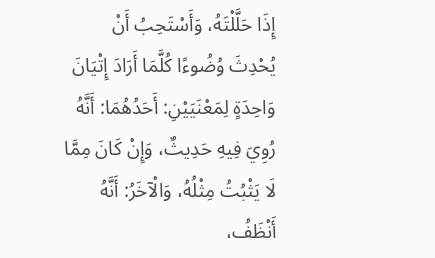إِذَا حَلَّلْتَهُ، وَأَسْتَحِبُ أَنْ يُحْدِثَ وُضُوءًا كُلَّمَا أَرَادَ إِتْيَانَ وَاحِدَةٍ لِمَعْنَيَيْنِ: أَحَدُهُمَا: أَنَّهُ رُوِيَ فِيهِ حَدِيثٌ، وَإِنْ كَانَ مِمَّا لَا يَثْبُتُ مِثْلُهُ، وَالْآخَرُ: أَنَّهُ أَنْظَفُ،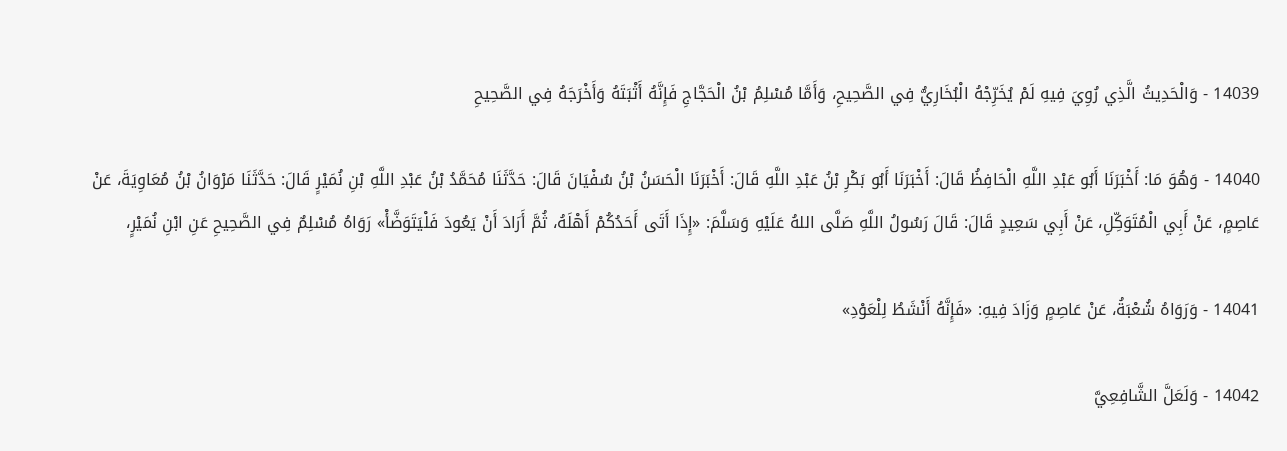14039 - وَالْحَدِيثُ الَّذِي رُوِيَ فِيهِ لَمْ يُخَرِّجْهُ الْبُخَارِيُّ فِي الصَّحِيحِ، وَأَمَّا مُسْلِمُ بْنُ الْحَجَّاجِ فَإِنَّهُ أَثْبَتَهُ وَأَخْرَجَهُ فِي الصَّحِيحِ

14040 - وَهُوَ مَا: أَخْبَرَنَا أَبُو عَبْدِ اللَّهِ الْحَافِظُ قَالَ: أَخْبَرَنَا أَبُو بَكْرِ بْنُ عَبْدِ اللَّهِ قَالَ: أَخْبَرَنَا الْحَسَنُ بْنُ سُفْيَانَ قَالَ: حَدَّثَنَا مُحَمَّدُ بْنُ عَبْدِ اللَّهِ بْنِ نُمَيْرٍ قَالَ: حَدَّثَنَا مَرْوَانُ بْنُ مُعَاوِيَةَ، عَنْ عَاصِمٍ، عَنْ أَبِي الْمُتَوَكِّلِ، عَنْ أَبِي سَعِيدٍ قَالَ: قَالَ رَسُولُ اللَّهِ صَلَّى اللهُ عَلَيْهِ وَسَلَّمَ: «إِذَا أَتَى أَحَدُكُمْ أَهْلَهُ، ثُمَّ أَرَادَ أَنْ يَعُودَ فَلْيَتَوَضَّأْ» رَوَاهُ مُسْلِمٌ فِي الصَّحِيحِ عَنِ ابْنِ نُمَيْرٍ،

14041 - وَرَوَاهُ شُعْبَةُ، عَنْ عَاصِمٍ وَزَادَ فِيهِ: «فَإِنَّهُ أَنْشَطُ لِلْعَوْدِ»

14042 - وَلَعَلَّ الشَّافِعِيَّ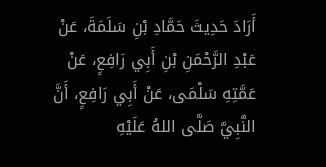أَرَادَ حَدِيثَ حَمَّادِ بْنِ سَلَمَةَ، عَنْ عَبْدِ الرَّحْمَنِ بْنِ أَبِي رَافِعٍ، عَنْ عَمَّتِهِ سَلْمَى، عَنْ أَبِي رَافِعٍ، أَنَّ النَّبِيَّ صَلَّى اللهُ عَلَيْهِ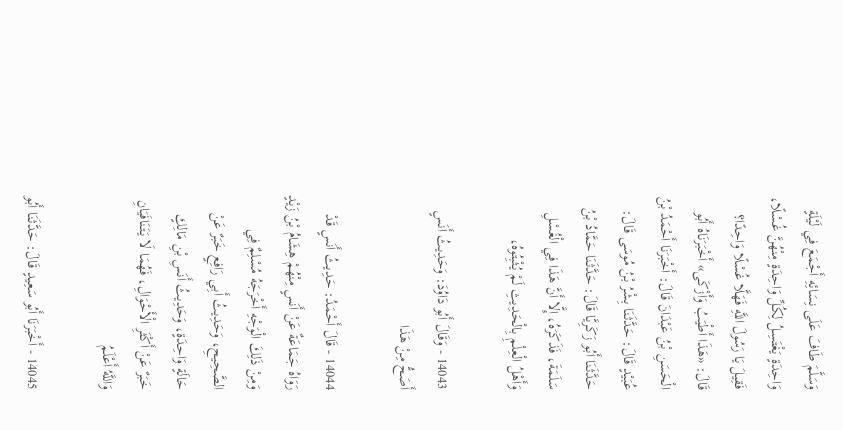وَسَلَّمَ طَافَ عَلَى نِسَائِهِ أَجْمَعَ فِي لَيْلَةٍ وَاحِدَةٍ يَغْتَسِلُ لِكُلِّ وَاحِدَةٍ مِنْهُنَّ غُسْلًا، فَقِيلَ يَا رَسُولَ اللَّهِ فَهَلَّا غُسْلًا وَاحِدًا؟ قَالَ: «هَذَا أَطْيَبُ وَأَزْكَى» أَخْبَرَنَاهُ أَبُو الْحَسَنِ بْنُ عَبْدَانَ قَالَ: أَخْبَرَنَا أَحْمَدُ بْنُ عُبَيْدٍ قَالَ: حَدَّثَنَا بِشْرُ بْنُ مُوسَى قَالَ: حَدَّثَنَا أَبُو زَكَرِيَّا قَالَ: حَدَّثَنَا حَمَّادُ بْنُ سَلَمَةَ، فَذَكَرَهُ، إِلَّا أَنَّ هَذَا فِي الْغُسْلِ وَأَهْلُ الْعِلْمِ بِالْحَدِيثِ لَمْ يُثْبِتُوهُ،

14043 - وَقَالَ أَبُو دَاوُدَ: وَحَدِيثُ أَنَسٍ أَصَحُّ مِنْ هَذَا

14044 - قَالَ أَحْمَدُ: حَدِيثُ أَنَسٍ قَدْ رَوَاهُ جَمَاعَةٌ عَنْ أَنَسٍ مِنْهُمْ هِشَامُ بْنُ زَيْدٍ وَمِنْ ذَلِكَ الْوَجْهِ أَخْرَجَهُ مُسْلِمٌ فِي الصَّحِيحِ، وَحَدِيثُ أَبِي رَافِعٍ خَبَرٌ عَنْ حَالَةٍ وَاحِدَةٍ، وَحَدِيثُ أَنَسِ بْنِ مَالِكٍ خَبَرٌ عَنْ أَكْثَرِ الْأَحْوَالِ، فَهُمَا لَا يَتَنَافَيَانِ وَاللَّهُ أَعْلَمُ

14045 - أَخْبَرَنَا أَبُو سَعِيدٍ قَالَ: حَدَّثَنَا أَبُو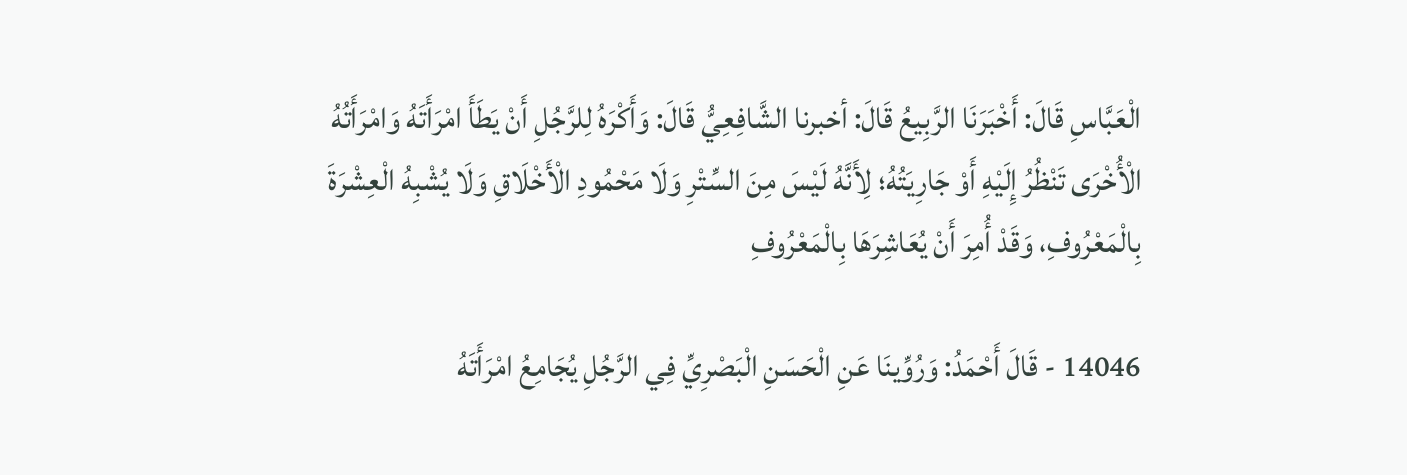الْعَبَّاسِ قَالَ: أَخْبَرَنَا الرَّبِيعُ قَالَ: أخبرنا الشَّافِعِيُّ قَالَ: وَأَكْرَهُ لِلرَّجُلِ أَنْ يَطَأَ امْرَأَتَهُ وَامْرَأَتُهُ الْأُخْرَى تَنْظُرُ إِلَيْهِ أَوْ جَارِيَتُهُ؛ لِأَنَّهُ لَيْسَ مِنَ السِّتْرِ وَلَا مَحْمُودِ الْأَخْلَاقِ وَلَا يُشْبِهُ الْعِشْرَةَ بِالْمَعْرُوفِ، وَقَدْ أُمِرَ أَنْ يُعَاشِرَهَا بِالْمَعْرُوفِ

14046 - قَالَ أَحْمَدُ: وَرُوِّينَا عَنِ الْحَسَنِ الْبَصْرِيِّ فِي الرَّجُلِ يُجَامِعُ امْرَأَتَهُ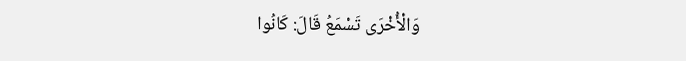وَالْأُخْرَى تَسْمَعُ قَالَ: كَانُوا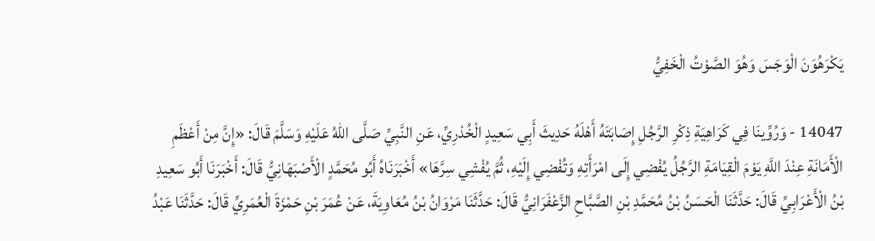يَكْرَهُوَنَ الْوَجَسَ وَهُوَ الصَّوْتُ الْخَفِيُّ

14047 - وَرُوِّينَا فِي كَرَاهِيَةِ ذِكْرِ الرَّجُلِ إِصَابَتَهُ أَهْلَهُ حَدِيثَ أَبِي سَعِيدٍ الْخُدْرِيِّ، عَنِ النَّبِيِّ صَلَّى اللهُ عَلَيْهِ وَسَلَّمَ قَالَ: «إِنَّ مِنْ أَعْظَمِ الْأَمَانَةِ عِنْدَ اللَّهِ يَوْمَ الْقِيَامَةِ الرَّجُلُ يُفْضِي إِلَى امْرَأَتِهِ وَتُفْضِي إِلَيْهِ، ثُمَّ يُفْشِي سِرَّهَا» أَخْبَرَنَاهُ أَبُو مُحَمَّدٍ الْأَصْبَهَانِيُّ قَالَ: أَخْبَرَنَا أَبُو سَعِيدِ بْنُ الْأَعْرَابِيِّ قَالَ: حَدَّثَنَا الْحَسَنُ بْنُ مُحَمَّدِ بْنِ الصَّبَّاحِ الزَّعْفَرَانِيُّ قَالَ: حَدَّثَنَا مَرْوَانُ بْنُ مُعَاوِيَةَ، عَنْ عُمَرَ بْنِ حَمْزَةَ الْعُمَرِيِّ قَالَ: حَدَّثَنَا عَبْدُ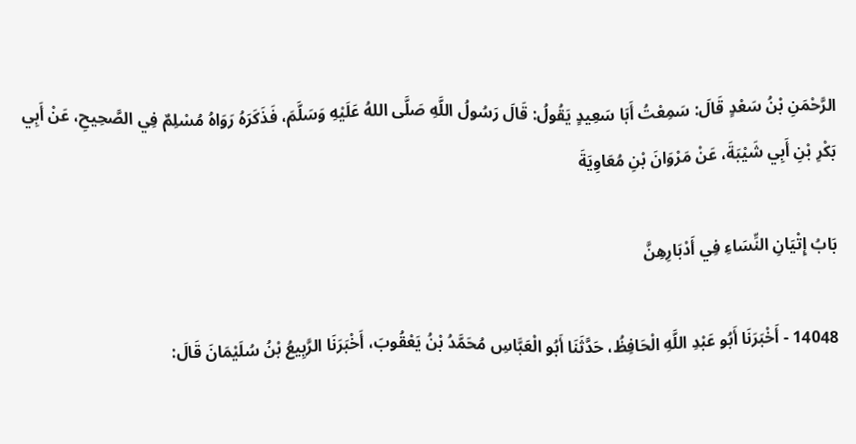الرَّحْمَنِ بْنُ سَعْدٍ قَالَ: سَمِعْتُ أَبَا سَعِيدٍ يَقُولُ: قَالَ رَسُولُ اللَّهِ صَلَّى اللهُ عَلَيْهِ وَسَلَّمَ، فَذَكَرَهُ رَوَاهُ مُسْلِمٌ فِي الصَّحِيحِ، عَنْ أَبِي بَكْرِ بْنِ أَبِي شَيْبَةَ، عَنْ مَرْوَانَ بْنِ مُعَاوِيَةَ

بَابُ إِتْيَانِ النِّسَاءِ فِي أَدْبَارِهِنَّ

14048 - أَخْبَرَنَا أَبُو عَبْدِ اللَّهِ الْحَافِظُ، حَدَّثَنَا أَبُو الْعَبَّاسِ مُحَمَّدُ بْنُ يَعْقُوبَ، أَخْبَرَنَا الرَّبِيعُ بْنُ سُلَيْمَانَ قَالَ: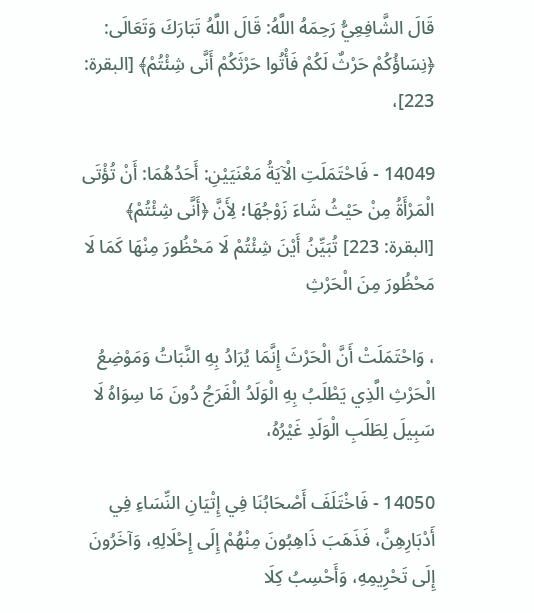قَالَ الشَّافِعِيُّ رَحِمَهُ اللَّهُ: قَالَ اللَّهُ تَبَارَكَ وَتَعَالَى: ﴿نِسَاؤُكُمْ حَرْثٌ لَكُمْ فَأْتُوا حَرْثَكُمْ أَنَّى شِئْتُمْ﴾ [البقرة: 223]،

14049 - فَاحْتَمَلَتِ الْآيَةُ مَعْنَيَيْنِ: أَحَدُهُمَا: أَنْ تُؤْتَى الْمَرْأَةُ مِنْ حَيْثُ شَاءَ زَوْجُهَا؛ لِأَنَّ ﴿أَنَّى شِئْتُمْ﴾ [البقرة: 223] تُبَيِّنُ أَيْنَ شِئْتُمْ لَا مَحْظُورَ مِنْهَا كَمَا لَا مَحْظُورَ مِنَ الْحَرْثِ

، وَاحْتَمَلَتْ أَنَّ الْحَرْثَ إِنَّمَا يُرَادُ بِهِ النَّبَاتُ وَمَوْضِعُ الْحَرْثِ الَّذِي يَطْلَبُ بِهِ الْوَلَدُ الْفَرَجُ دُونَ مَا سِوَاهُ لَا سَبِيلَ لِطَلَبِ الْوَلَدِ غَيْرُهُ،

14050 - فَاخْتَلَفَ أَصْحَابُنَا فِي إِتْيَانِ النِّسَاءِ فِي أَدْبَارِهِنَّ، فَذَهَبَ ذَاهِبُونَ مِنْهُمْ إِلَى إِحْلَالِهِ، وَآخَرُونَ إِلَى تَحْرِيمِهِ، وَأَحْسِبُ كِلَا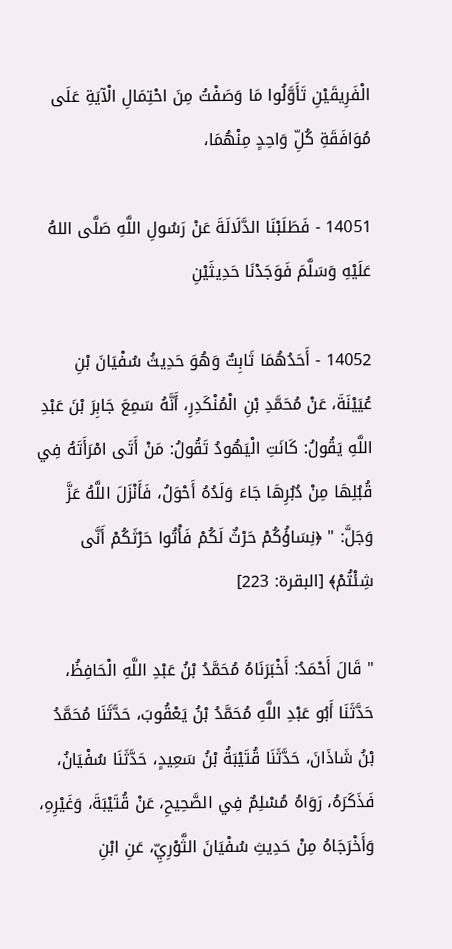الْفَرِيقَيْنِ تَأَوَّلُوا مَا وَصَفْتُ مِنَ احْتِمَالِ الْآيَةِ عَلَى مُوَافَقَةِ كُلِّ وَاحِدٍ مِنْهُمَا،

14051 - فَطَلَبْنَا الدَّلَالَةَ عَنْ رَسُولِ اللَّهِ صَلَّى اللهُ عَلَيْهِ وَسَلَّمَ فَوَجَدْنَا حَدِيثَيْنِ

14052 - أَحَدُهُمَا ثَابِتٌ وَهُوَ حَدِيثُ سُفْيَانَ بْنِ عُيَيْنَةَ، عَنْ مُحَمَّدِ بْنِ الْمُنْكَدِرِ، أَنَّهُ سَمِعَ جَابِرَ بْنَ عَبْدِ اللَّهِ يَقُولُ: كَانَتِ الْيَهُودُ تَقُولُ: مَنْ أَتَى امْرَأَتَهُ فِي قُبُلِهَا مِنْ دُبُرِهَا جَاءَ وَلَدُهُ أَحْوَلُ، فَأَنْزَلَ اللَّهُ عَزَّ وَجَلَّ: " ﴿نِسَاؤُكُمْ حَرْثٌ لَكُمْ فَأْتُوا حَرْثَكُمْ أَنَّى شِئْتُمْ﴾ [البقرة: 223]

" قَالَ أَحْمَدُ: أَخْبَرَنَاهُ مُحَمَّدُ بْنُ عَبْدِ اللَّهِ الْحَافِظُ، حَدَّثَنَا أَبُو عَبْدِ اللَّهِ مُحَمَّدُ بْنُ يَعْقُوبَ، حَدَّثَنَا مُحَمَّدُ بْنُ شَاذَانَ، حَدَّثَنَا قُتَيْبَةُ بْنُ سَعِيدٍ، حَدَّثَنَا سُفْيَانُ، فَذَكَرَهُ، رَوَاهُ مُسْلِمٌ فِي الصَّحِيحِ، عَنْ قُتَيْبَةَ، وَغَيْرِهِ، وَأَخْرَجَاهُ مِنْ حَدِيثِ سُفْيَانَ الثَّوْرِيِّ، عَنِ ابْنِ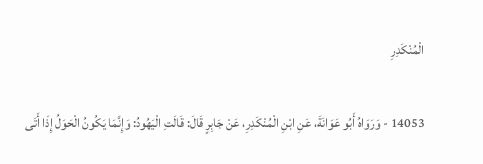الْمُنْكَدِرِ

14053 - وَرَوَاهُ أَبُو عَوَانَةَ، عَنِ ابْنِ الْمُنْكَدِرِ، عَنْ جَابِرٍ قَالَ: قَالَتِ الْيَهُودُ: وَإِنَّمَا يَكُونُ الْحَوَلُ إِذَا أَتَى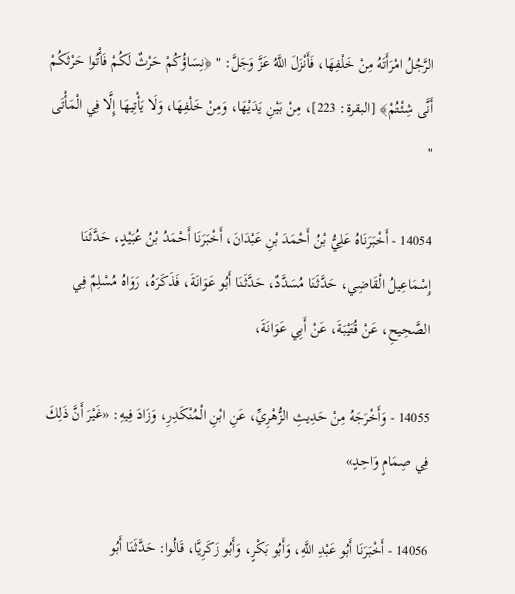الرَّجُلُ امْرَأَتَهُ مِنْ خَلْفِهَا، فَأَنْزَلَ اللَّهُ عَزَّ وَجَلَّ: " ﴿نِسَاؤُكُمْ حَرْثٌ لَكُمْ فَأْتُوا حَرْثَكُمْ أَنَّى شِئْتُمْ﴾ [البقرة: 223]، مِنْ بَيْنِ يَدَيْهَا، وَمِنْ خَلْفِهَا، وَلَا يَأْتِيهَا إِلَّا فِي الْمَأْتَى "

14054 - أَخْبَرَنَاهُ عَلِيُّ بْنُ أَحْمَدَ بْنِ عَبْدَانَ، أَخْبَرَنَا أَحْمَدُ بْنُ عُبَيْدٍ، حَدَّثَنَا إِسْمَاعِيلُ الْقَاضِي، حَدَّثَنَا مُسَدَّدٌ، حَدَّثَنَا أَبُو عَوَانَةَ، فَذَكَرَهُ، رَوَاهُ مُسْلِمٌ فِي الصَّحِيحِ، عَنْ قُتَيْبَةَ، عَنْ أَبِي عَوَانَةَ،

14055 - وَأَخْرَجَهُ مِنْ حَدِيثِ الزُّهْرِيِّ، عَنِ ابْنِ الْمُنْكَدِرِ، وَزَادَ فِيهِ: «غَيْرَ أَنَّ ذَلِكَ فِي صِمَامٍ وَاحِدٍ»

14056 - أَخْبَرَنَا أَبُو عَبْدِ اللَّهِ، وَأَبُو بَكْرٍ، وَأَبُو زَكَرِيَّا، قَالُوا: حَدَّثَنَا أَبُو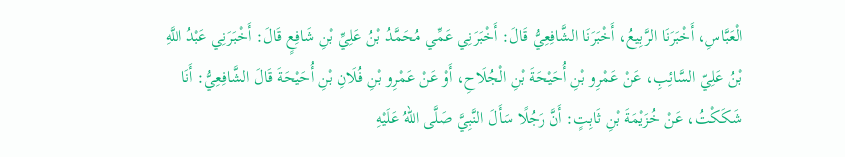الْعَبَّاسِ، أَخْبَرَنَا الرَّبِيعُ، أَخْبَرَنَا الشَّافِعِيُّ قَالَ: أَخْبَرَنِي عَمِّي مُحَمَّدُ بْنُ عَلِيِّ بْنِ شَافِعٍ قَالَ: أَخْبَرَنِي عَبْدُ اللَّهِ بْنُ عَلِيّ السَّائِبِ، عَنْ عَمْرِو بْنِ أُحَيْحَةَ بْنِ الْجُلَاحِ، أَوْ عَنْ عَمْرِو بْنِ فُلَانِ بْنِ أُحَيْحَةَ قَالَ الشَّافِعِيُّ: أَنَا شَكَكْتُ، عَنْ خُزَيْمَةَ بْنِ ثَابِتٍ: أَنَّ رَجُلًا سَأَلَ النَّبِيَّ صَلَّى اللهُ عَلَيْهِ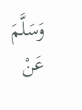وَسَلَّمَ عَنْ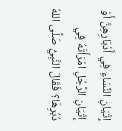إِتْيَانِ النِّسَاءِ فِي أَدْبَارِهِنَّ أَوْ إِتْيَانِ الرَّجُلِ امْرَأَتَهُ فِي دُبُرِهَا؟ فَقَالَ النَّبِيُّ صَلَّى اللهُ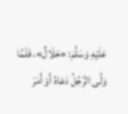عَلَيْهِ وَسَلَّمَ: «حَلَالٌ»، فَلَمَّا وَلَّى الرَّجُلُ دَعَاهُ أَوْ أَمَرَ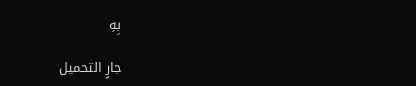بِهِ

جارٍ التحميل